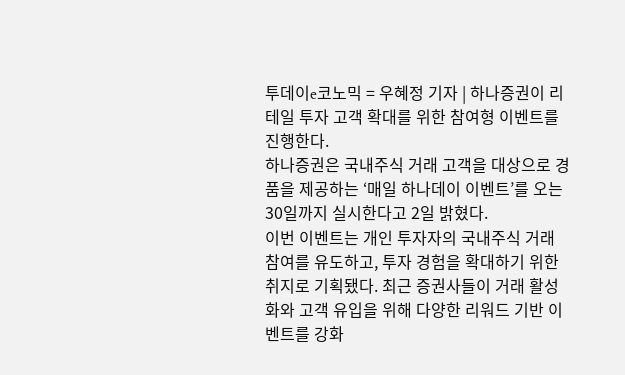투데이e코노믹 = 우혜정 기자 | 하나증권이 리테일 투자 고객 확대를 위한 참여형 이벤트를 진행한다.
하나증권은 국내주식 거래 고객을 대상으로 경품을 제공하는 ‘매일 하나데이 이벤트’를 오는 30일까지 실시한다고 2일 밝혔다.
이번 이벤트는 개인 투자자의 국내주식 거래 참여를 유도하고, 투자 경험을 확대하기 위한 취지로 기획됐다. 최근 증권사들이 거래 활성화와 고객 유입을 위해 다양한 리워드 기반 이벤트를 강화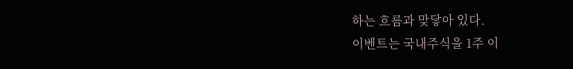하는 흐름과 맞닿아 있다.
이벤트는 국내주식을 1주 이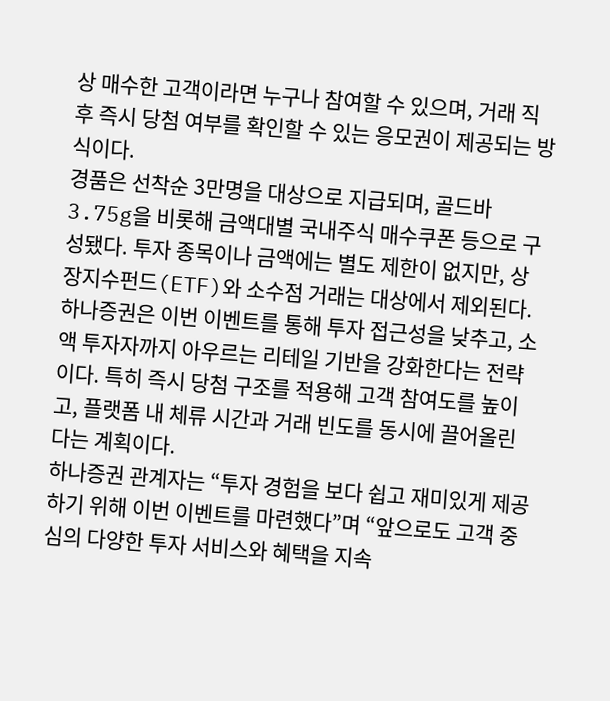상 매수한 고객이라면 누구나 참여할 수 있으며, 거래 직후 즉시 당첨 여부를 확인할 수 있는 응모권이 제공되는 방식이다.
경품은 선착순 3만명을 대상으로 지급되며, 골드바 3.75g을 비롯해 금액대별 국내주식 매수쿠폰 등으로 구성됐다. 투자 종목이나 금액에는 별도 제한이 없지만, 상장지수펀드(ETF)와 소수점 거래는 대상에서 제외된다.
하나증권은 이번 이벤트를 통해 투자 접근성을 낮추고, 소액 투자자까지 아우르는 리테일 기반을 강화한다는 전략이다. 특히 즉시 당첨 구조를 적용해 고객 참여도를 높이고, 플랫폼 내 체류 시간과 거래 빈도를 동시에 끌어올린다는 계획이다.
하나증권 관계자는 “투자 경험을 보다 쉽고 재미있게 제공하기 위해 이번 이벤트를 마련했다”며 “앞으로도 고객 중심의 다양한 투자 서비스와 혜택을 지속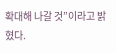확대해 나갈 것”이라고 밝혔다.